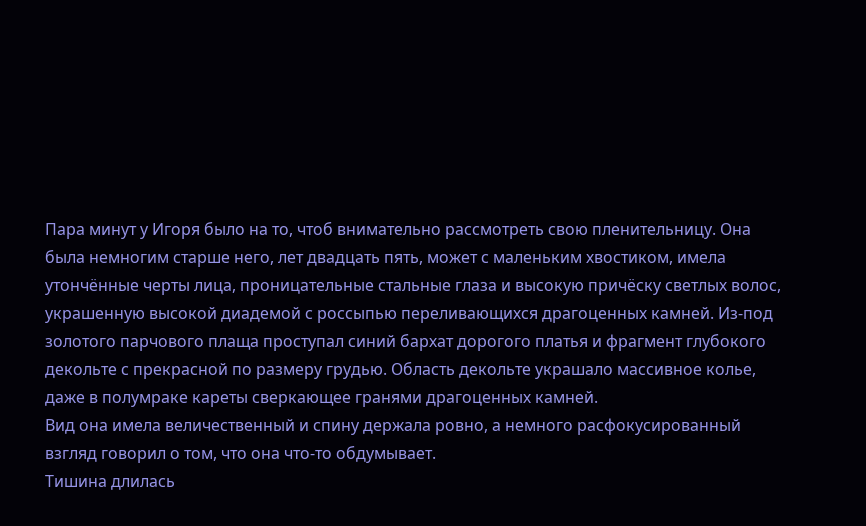Пара минут у Игоря было на то, чтоб внимательно рассмотреть свою пленительницу. Она была немногим старше него, лет двадцать пять, может с маленьким хвостиком, имела утончённые черты лица, проницательные стальные глаза и высокую причёску светлых волос, украшенную высокой диадемой с россыпью переливающихся драгоценных камней. Из-под золотого парчового плаща проступал синий бархат дорогого платья и фрагмент глубокого декольте с прекрасной по размеру грудью. Область декольте украшало массивное колье, даже в полумраке кареты сверкающее гранями драгоценных камней.
Вид она имела величественный и спину держала ровно, а немного расфокусированный взгляд говорил о том, что она что-то обдумывает.
Тишина длилась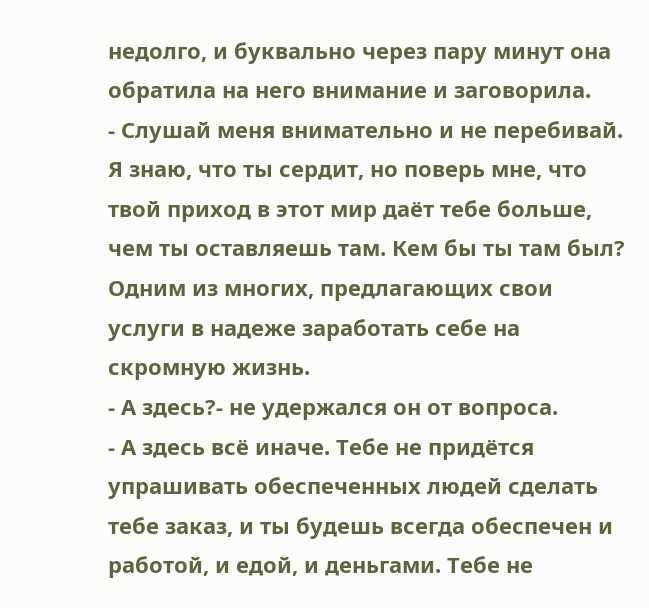недолго, и буквально через пару минут она обратила на него внимание и заговорила.
- Слушай меня внимательно и не перебивай. Я знаю, что ты сердит, но поверь мне, что твой приход в этот мир даёт тебе больше, чем ты оставляешь там. Кем бы ты там был? Одним из многих, предлагающих свои услуги в надеже заработать себе на скромную жизнь.
- А здесь?- не удержался он от вопроса.
- А здесь всё иначе. Тебе не придётся упрашивать обеспеченных людей сделать тебе заказ, и ты будешь всегда обеспечен и работой, и едой, и деньгами. Тебе не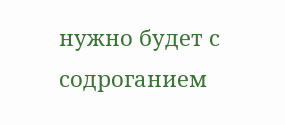нужно будет с содроганием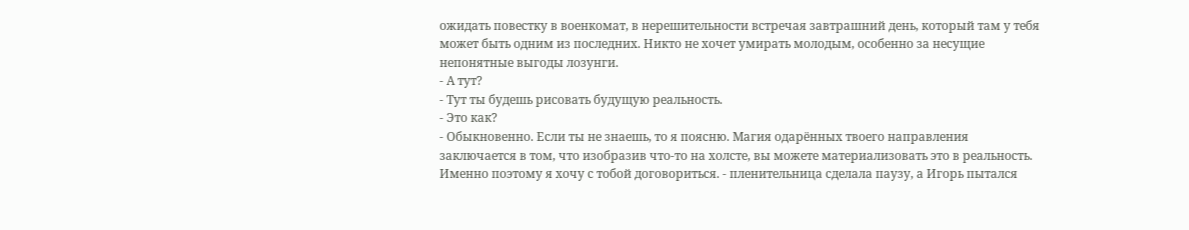ожидать повестку в военкомат, в нерешительности встречая завтрашний день, который там у тебя может быть одним из последних. Никто не хочет умирать молодым, особенно за несущие непонятные выгоды лозунги.
- А тут?
- Тут ты будешь рисовать будущую реальность.
- Это как?
- Обыкновенно. Если ты не знаешь, то я поясню. Магия одарённых твоего направления заключается в том, что изобразив что-то на холсте, вы можете материализовать это в реальность. Именно поэтому я хочу с тобой договориться. - пленительница сделала паузу, а Игорь пытался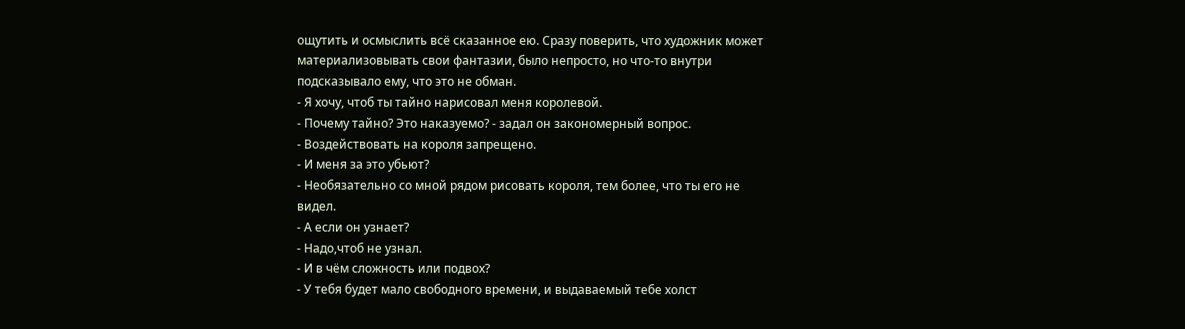ощутить и осмыслить всё сказанное ею. Сразу поверить, что художник может материализовывать свои фантазии, было непросто, но что-то внутри подсказывало ему, что это не обман.
- Я хочу, чтоб ты тайно нарисовал меня королевой.
- Почему тайно? Это наказуемо? - задал он закономерный вопрос.
- Воздействовать на короля запрещено.
- И меня за это убьют?
- Необязательно со мной рядом рисовать короля, тем более, что ты его не видел.
- А если он узнает?
- Надо,чтоб не узнал.
- И в чём сложность или подвох?
- У тебя будет мало свободного времени, и выдаваемый тебе холст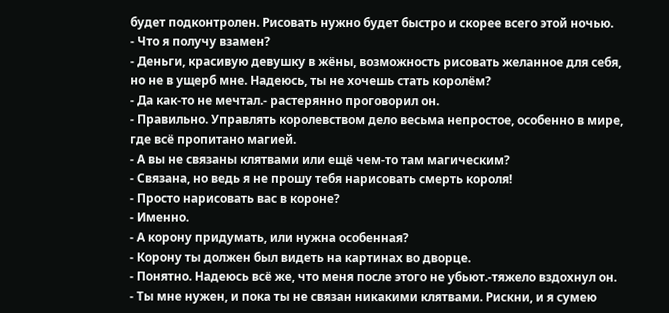будет подконтролен. Рисовать нужно будет быстро и скорее всего этой ночью.
- Что я получу взамен?
- Деньги, красивую девушку в жёны, возможность рисовать желанное для себя, но не в ущерб мне. Надеюсь, ты не хочешь стать королём?
- Да как-то не мечтал.- растерянно проговорил он.
- Правильно. Управлять королевством дело весьма непростое, особенно в мире, где всё пропитано магией.
- А вы не связаны клятвами или ещё чем-то там магическим?
- Связана, но ведь я не прошу тебя нарисовать смерть короля!
- Просто нарисовать вас в короне?
- Именно.
- А корону придумать, или нужна особенная?
- Корону ты должен был видеть на картинах во дворце.
- Понятно. Надеюсь всё же, что меня после этого не убьют.-тяжело вздохнул он.
- Ты мне нужен, и пока ты не связан никакими клятвами. Рискни, и я сумею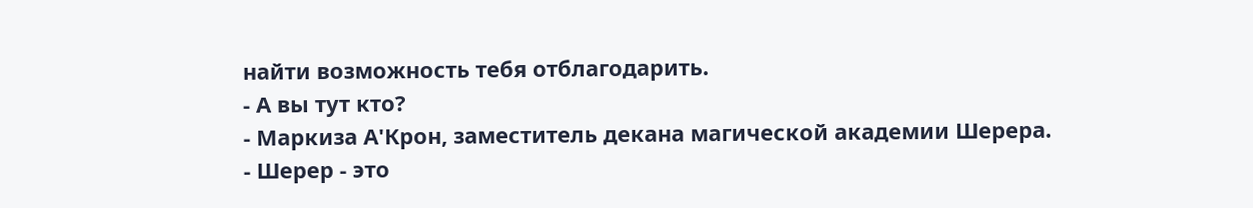найти возможность тебя отблагодарить.
- А вы тут кто?
- Маркиза А'Крон, заместитель декана магической академии Шерера.
- Шерер - это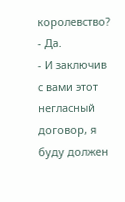королевство?
- Да.
- И заключив с вами этот негласный договор, я буду должен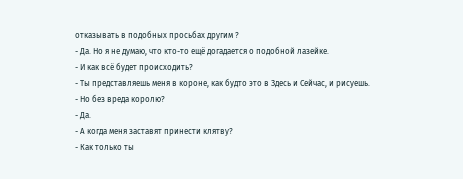отказывать в подобных просьбах другим ?
- Да. Но я не думаю, что кто-то ещё догадается о подобной лазейке.
- И как всё будет происходить?
- Ты представляешь меня в короне, как будто это в Здесь и Сейчас, и рисуешь.
- Но без вреда королю?
- Да.
- А когда меня заставят принести клятву?
- Как только ты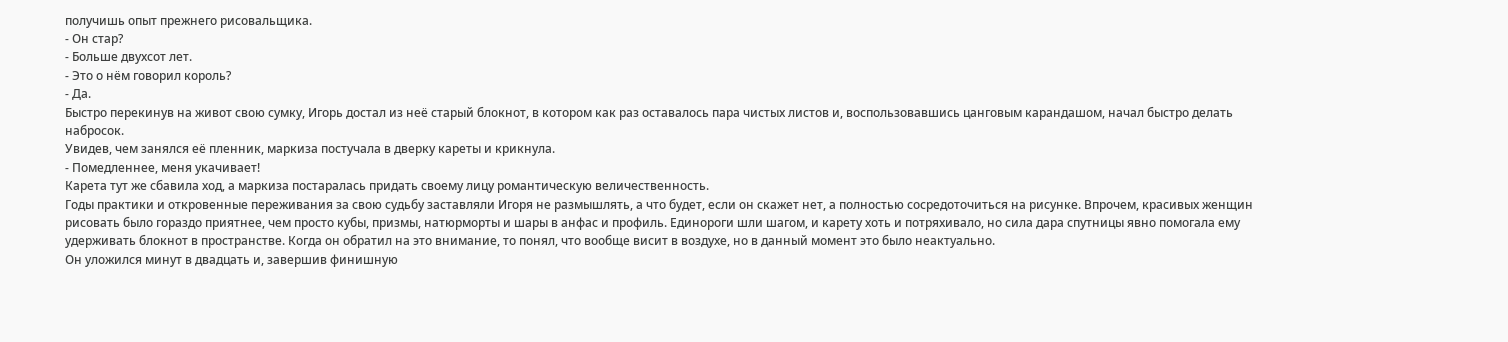получишь опыт прежнего рисовальщика.
- Он стар?
- Больше двухсот лет.
- Это о нём говорил король?
- Да.
Быстро перекинув на живот свою сумку, Игорь достал из неё старый блокнот, в котором как раз оставалось пара чистых листов и, воспользовавшись цанговым карандашом, начал быстро делать набросок.
Увидев, чем занялся её пленник, маркиза постучала в дверку кареты и крикнула.
- Помедленнее, меня укачивает!
Карета тут же сбавила ход, а маркиза постаралась придать своему лицу романтическую величественность.
Годы практики и откровенные переживания за свою судьбу заставляли Игоря не размышлять, а что будет, если он скажет нет, а полностью сосредоточиться на рисунке. Впрочем, красивых женщин рисовать было гораздо приятнее, чем просто кубы, призмы, натюрморты и шары в анфас и профиль. Единороги шли шагом, и карету хоть и потряхивало, но сила дара спутницы явно помогала ему удерживать блокнот в пространстве. Когда он обратил на это внимание, то понял, что вообще висит в воздухе, но в данный момент это было неактуально.
Он уложился минут в двадцать и, завершив финишную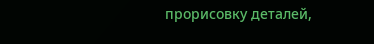прорисовку деталей,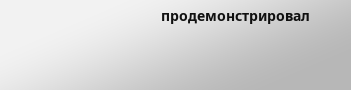продемонстрировал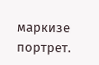маркизе портрет.